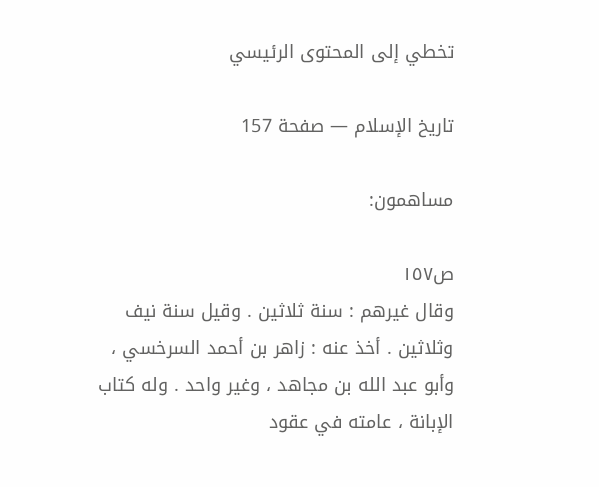تخطي إلى المحتوى الرئيسي

تاريخ الإسلام — صفحة 157

مساهمون:

ص١٥٧
وقال غيرهم : سنة ثلاثين . وقيل سنة نيف وثلاثين . أخذ عنه : زاهر بن أحمد السرخسي ، وأبو عبد الله بن مجاهد ، وغير واحد . وله كتاب الإبانة ، عامته في عقود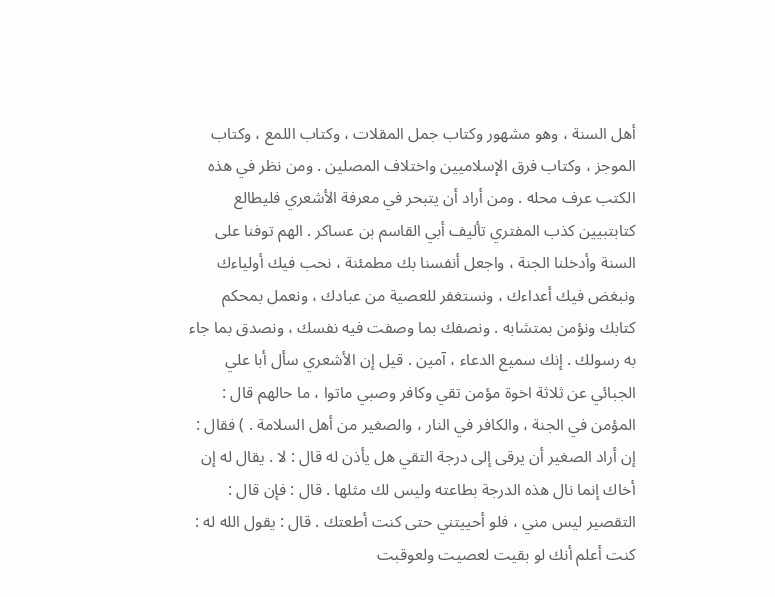أهل السنة ، وهو مشهور وكتاب جمل المقلات ، وكتاب اللمع ، وكتاب الموجز ، وكتاب فرق الإسلاميين واختلاف المصلين . ومن نظر في هذه الكتب عرف محله . ومن أراد أن يتبحر في معرفة الأشعري فليطالع كتابتبيين كذب المفتري تأليف أبي القاسم بن عساكر . الهم توفنا على السنة وأدخلنا الجنة ، واجعل أنفسنا بك مطمئنة ، نحب فيك أولياءك ونبغض فيك أعداءك ، ونستغفر للعصية من عبادك ، ونعمل بمحكم كتابك ونؤمن بمتشابه . ونصفك بما وصفت فيه نفسك ، ونصدق بما جاء به رسولك . إنك سميع الدعاء ، آمين . قيل إن الأشعري سأل أبا علي الجبائي عن ثلاثة اخوة مؤمن تقي وكافر وصبي ماتوا ، ما حالهم قال : المؤمن في الجنة ، والكافر في النار ، والصغير من أهل السلامة . ) فقال : إن أراد الصغير أن يرقى إلى درجة التقي هل يأذن له قال : لا . يقال له إن أخاك إنما نال هذه الدرجة بطاعته وليس لك مثلها . قال : فإن قال : التقصير ليس مني ، فلو أحييتني حتى كنت أطعتك . قال : يقول الله له : كنت أعلم أنك لو بقيت لعصيت ولعوقبت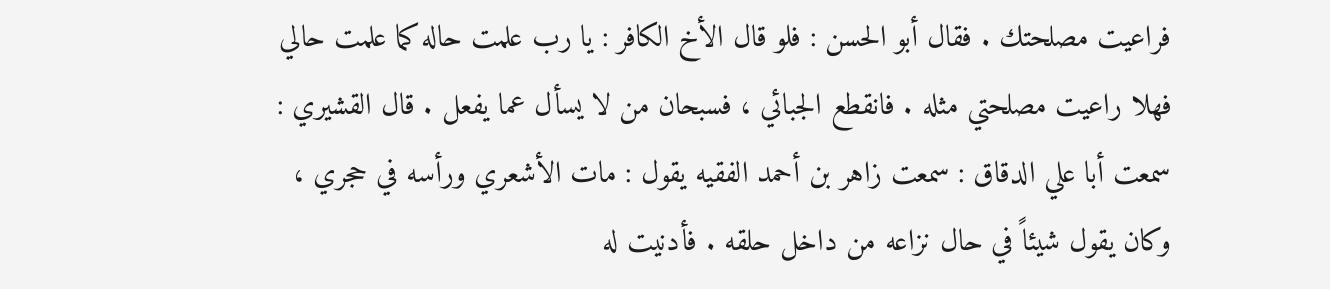فراعيت مصلحتك . فقال أبو الحسن : فلو قال الأخ الكافر : يا رب علمت حاله كما علمت حالي فهلا راعيت مصلحتي مثله . فانقطع الجبائي ، فسبحان من لا يسأل عما يفعل . قال القشيري : سمعت أبا علي الدقاق : سمعت زاهر بن أحمد الفقيه يقول : مات الأشعري ورأسه في حجري ، وكان يقول شيئاً في حال نزاعه من داخل حلقه . فأدنيت له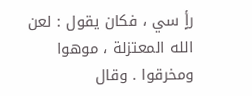رأٍ سي ، فكان يقول : لعن الله المعتزلة ، موهوا ومخرقوا . وقال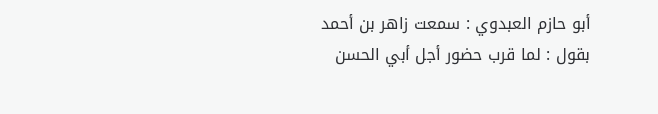أبو حازم العبدوي : سمعت زاهر بن أحمد بقول : لما قرب حضور أجل أبي الحسن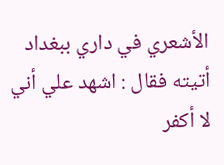الأشعري في داري ببغداد أتيته فقال : اشهد علي أني لا أكفر